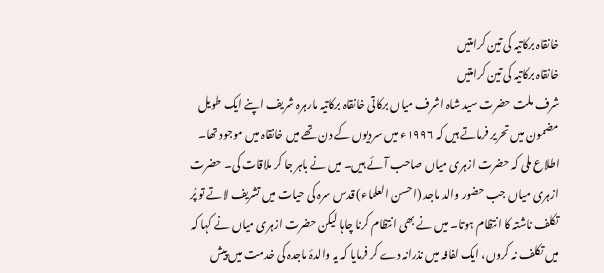خانقاہ برکاتیہ کی تین کرامتیں
خانقاہ برکاتیہ کی تین کرامتیں
شرف ملت حضرت سید شاہ اشرف میاں برکاتی خانقاہ برکاتیہ مارہرہ شریف اپنے ایک طویل مضمون میں تحریر فرماتے ہیں کہ ۱۹۹۶ء میں سردیوں کے دن تھے میں خانقاہ میں موجود تھا۔ اطلاع ملی کہ حضرت ازہری میاں صاحب آئے ہیں۔ میں نے باہر جا کر ملاقات کی۔ حضرت ازہری میاں جب حضور والد ماجد (احسن العلماء) قدس سرہ کی حیات میں تشریف لاتے تو پُر تکلف ناشتہ کا انتظام ہوتا۔ میں نے بھی انتظام کرنا چاہا لیکن حضرت ازہری میاں نے کہا کہ میں تکلف نہ کروں، ایک لفافہ میں نذرانہ دے کر فرمایا کہ یہ والدۂ ماجدہ کی خدمت میں پیش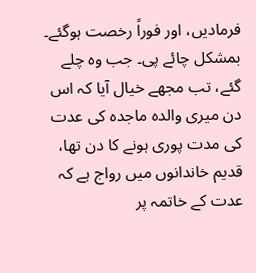فرمادیں، اور فوراً رخصت ہوگئے۔ بمشکل چائے پی۔ جب وہ چلے گئے، تب مجھے خیال آیا کہ اس دن میری والدہ ماجدہ کی عدت کی مدت پوری ہونے کا دن تھا، قدیم خاندانوں میں رواج ہے کہ عدت کے خاتمہ پر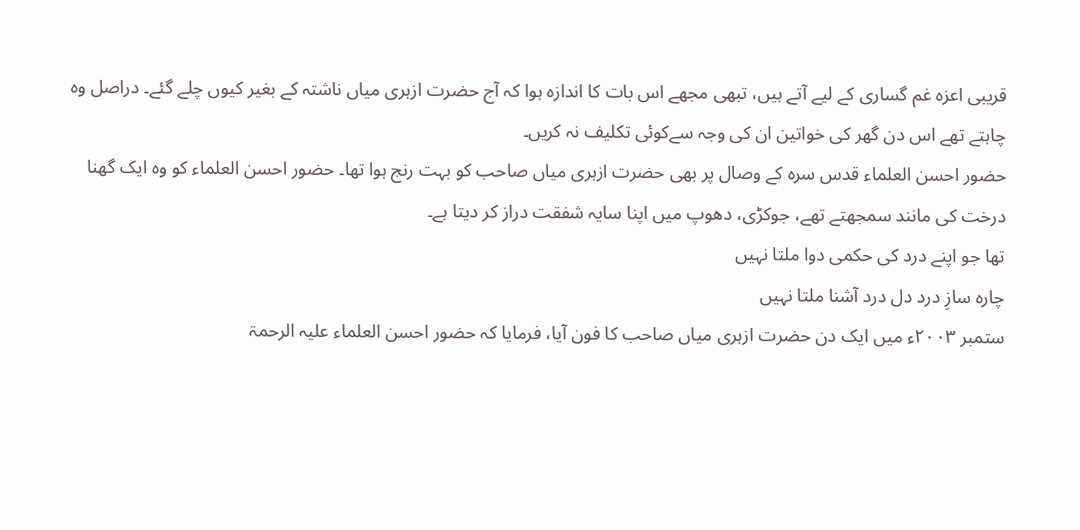قریبی اعزہ غم گساری کے لیے آتے ہیں، تبھی مجھے اس بات کا اندازہ ہوا کہ آج حضرت ازہری میاں ناشتہ کے بغیر کیوں چلے گئے۔ دراصل وہ چاہتے تھے اس دن گھر کی خواتین ان کی وجہ سےکوئی تکلیف نہ کریں۔
حضور احسن العلماء قدس سرہ کے وصال پر بھی حضرت ازہری میاں صاحب کو بہت رنج ہوا تھا۔ حضور احسن العلماء کو وہ ایک گھنا درخت کی مانند سمجھتے تھے، جوکڑی، دھوپ میں اپنا سایہ شفقت دراز کر دیتا ہے۔
تھا جو اپنے درد کی حکمی دوا ملتا نہیں
چارہ سازِ درد دل درد آشنا ملتا نہیں
ستمبر ۲۰۰۳ء میں ایک دن حضرت ازہری میاں صاحب کا فون آیا، فرمایا کہ حضور احسن العلماء علیہ الرحمۃ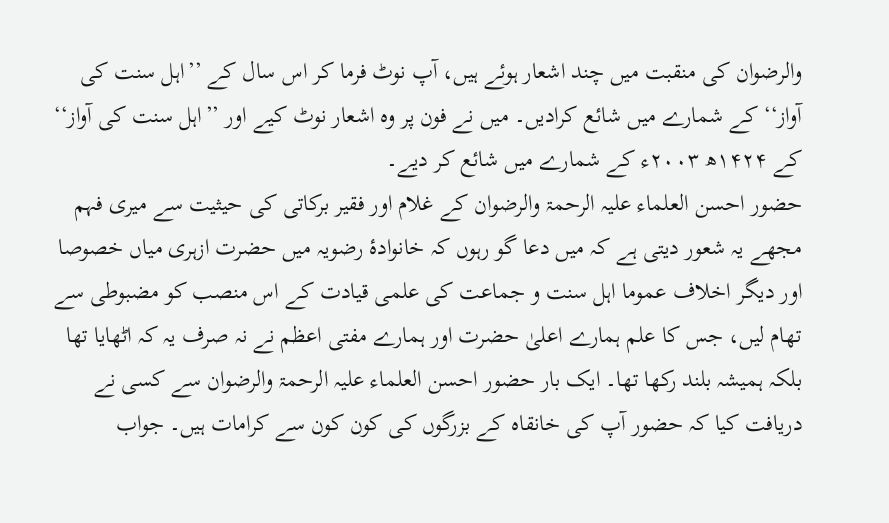والرضوان کی منقبت میں چند اشعار ہوئے ہیں، آپ نوٹ فرما کر اس سال کے ’’اہل سنت کی آواز‘‘ کے شمارے میں شائع کرادیں۔ میں نے فون پر وہ اشعار نوٹ کیے اور ’’اہل سنت کی آواز‘‘ کے ۱۴۲۴ھ ۲۰۰۳ء کے شمارے میں شائع کر دیے۔
حضور احسن العلماء علیہ الرحمۃ والرضوان کے غلام اور فقیر برکاتی کی حیثیت سے میری فہم مجھے یہ شعور دیتی ہے کہ میں دعا گو رہوں کہ خانوادۂ رضویہ میں حضرت ازہری میاں خصوصا اور دیگر اخلاف عموما اہل سنت و جماعت کی علمی قیادت کے اس منصب کو مضبوطی سے تھام لیں، جس کا علم ہمارے اعلیٰ حضرت اور ہمارے مفتی اعظم نے نہ صرف یہ کہ اٹھایا تھا بلکہ ہمیشہ بلند رکھا تھا۔ ایک بار حضور احسن العلماء علیہ الرحمۃ والرضوان سے کسی نے دریافت کیا کہ حضور آپ کی خانقاہ کے بزرگوں کی کون کون سے کرامات ہیں۔ جواب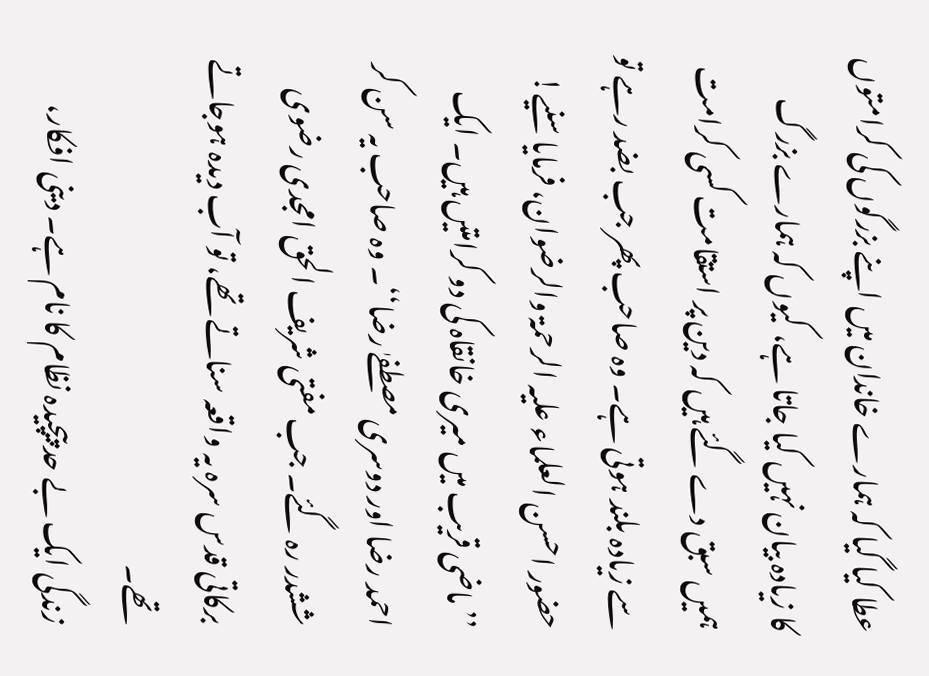عطا کیا گیا کہ ہمارے خاندان میں اپنے بزرگوں کی کرامتوں کا زیادہ بیان نہیں کیا جاتا ہے، کیوں کہ ہمارے بزرگ ہمیں سبق دے گئے ہیں کہ دین پر استقامت کسی کرامت سے زیادہ بلند ہوتی ہے۔ وہ صاحب پھر جب بضد رہے تو حضور احسن العلماء علیہ الرحمۃ والرضوان، فرمایا سنیے! ’’ماضی قریب میں میری خانقاہ کی دو کرامتیں ہیں۔ ایک احمد رضا اور دوسری مصطفےٰ رضا‘‘۔ وہ صاحب یہ سن کر ششدر رہ گئے۔ جب مفتی شریف الحق امجدی رضوی برکاتی قدس سرہ یہ واقعہ سناتے تھے، تو آب دیدہ ہوجاتے تھے۔
زندگی ایک بے حد پیچیدہ نظام کا نام ہے۔ دینی افکار،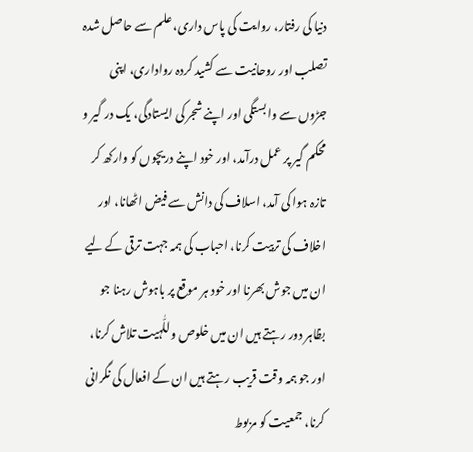دنیا کی رفتار، روایت کی پاس داری، علم سے حاصل شدہ تصلب اور روحانیت سے کشید کردہ رواداری، اپنی جڑوں سے وابستگی اور اپنے شجر کی ایستادگی، یک در گیر و محکم گیر پر عمل درآمد، اور خود اپنے دریچوں کو وارکھ کر تازہ ہوا کی آمد، اسلاف کی دانش سے فیض اٹھانا، اور اخلاف کی تربیت کرنا، احباب کی ہمہ جہت ترقی کے لیے ان میں جوش بھرنا اور خود ہر موقع پر باہوش رہنا جو بظاہر دور رہتے ہیں ان میں خلوص و للّٰہیت تلاش کرنا، اور جو ہمہ وقت قریب رہتے ہیں ان کے افعال کی نگرانی کرنا، جمعیت کو مربوط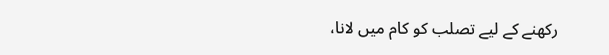رکھنے کے لیے تصلب کو کام میں لانا،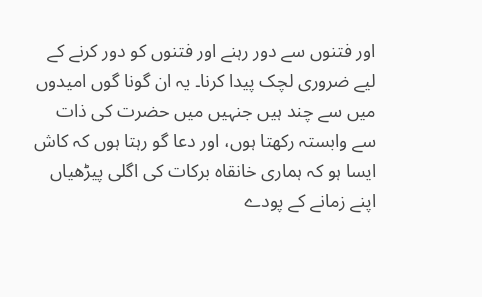اور فتنوں سے دور رہنے اور فتنوں کو دور کرنے کے لیے ضروری لچک پیدا کرنا۔ یہ ان گونا گوں امیدوں میں سے چند ہیں جنہیں میں حضرت کی ذات سے وابستہ رکھتا ہوں، اور دعا گو رہتا ہوں کہ کاش ایسا ہو کہ ہماری خانقاہ برکات کی اگلی پیڑھیاں اپنے زمانے کے پودے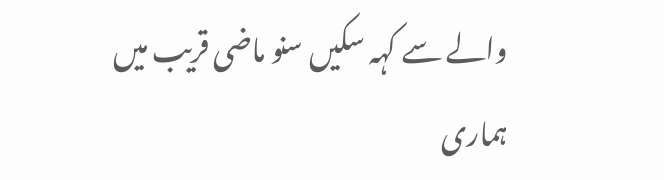والے سے کہہ سکیں سنو ماضی قریب میں ہماری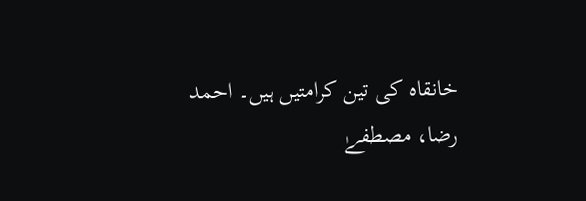خانقاہ کی تین کرامتیں ہیں۔ احمد رضا، مصطفےٰ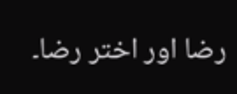رضا اور اختر رضا۔